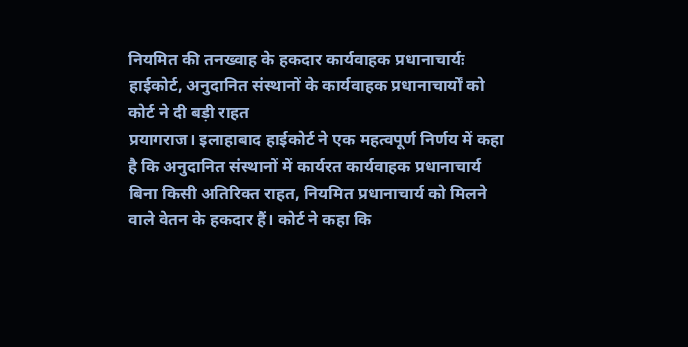नियमित की तनख्वाह के हकदार कार्यवाहक प्रधानाचार्यः हाईकोर्ट, अनुदानित संस्थानों के कार्यवाहक प्रधानाचार्यों को कोर्ट ने दी बड़ी राहत
प्रयागराज। इलाहाबाद हाईकोर्ट ने एक महत्वपूर्ण निर्णय में कहा है कि अनुदानित संस्थानों में कार्यरत कार्यवाहक प्रधानाचार्य बिना किसी अतिरिक्त राहत, नियमित प्रधानाचार्य को मिलने वाले वेतन के हकदार हैं। कोर्ट ने कहा कि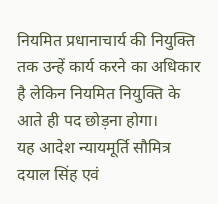नियमित प्रधानाचार्य की नियुक्ति तक उन्हें कार्य करने का अधिकार है लेकिन नियमित नियुक्ति के आते ही पद छोड़ना होगा।
यह आदेश न्यायमूर्ति सौमित्र दयाल सिंह एवं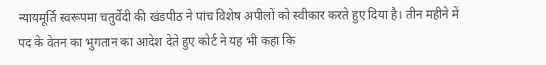न्यायमूर्ति स्वरूपमा चतुर्वेदी की खंडपीठ ने पांच विशेष अपीलों को स्वीकार करते हुए दिया है। तीन महीने में पद के वेतन का भुगतान का आदेश देते हुए कोर्ट ने यह भी कहा कि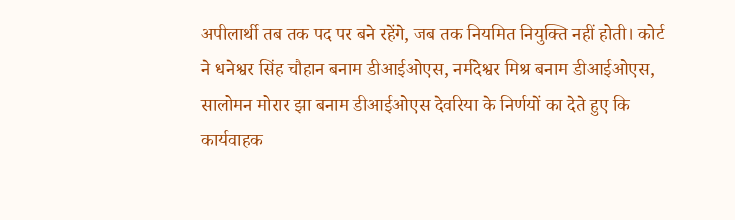अपीलार्थी तब तक पद पर बने रहेंगे, जब तक नियमित नियुक्ति नहीं होती। कोर्ट ने धनेश्वर सिंह चौहान बनाम डीआईओएस, नर्मदेश्वर मिश्र बनाम डीआईओएस, सालोमन मोरार झा बनाम डीआईओएस देवरिया के निर्णयों का देते हुए कि कार्यवाहक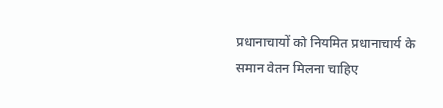प्रधानाचायों को नियमित प्रधानाचार्य के समान वेतन मिलना चाहिए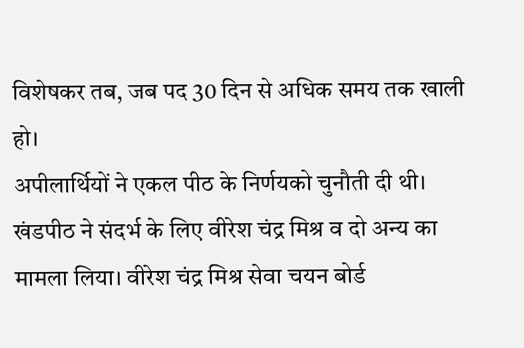विशेषकर तब, जब पद 30 दिन से अधिक समय तक खाली हो।
अपीलार्थियों ने एकल पीठ के निर्णयको चुनौती दी थी। खंडपीठ ने संदर्भ के लिए वीरेश चंद्र मिश्र व दो अन्य का मामला लिया। वीरेश चंद्र मिश्र सेवा चयन बोर्ड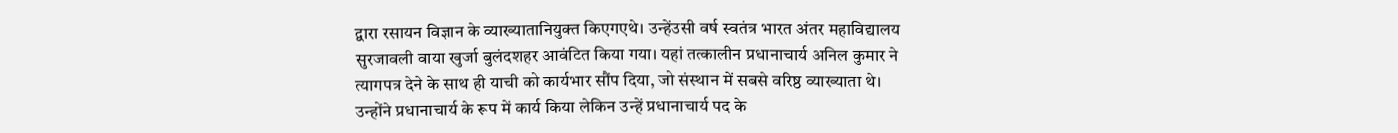द्वारा रसायन विज्ञान के व्याख्यातानियुक्त किएगएथे। उन्हेंउसी वर्ष स्वतंत्र भारत अंतर महाविद्यालय सुरजावली वाया खुर्जा बुलंदशहर आवंटित किया गया। यहां तत्कालीन प्रधानाचार्य अनिल कुमार ने त्यागपत्र देने के साथ ही याची को कार्यभार सौंप दिया, जो संस्थान में सबसे वरिष्ठ व्याख्याता थे। उन्होंने प्रधानाचार्य के रूप में कार्य किया लेकिन उन्हें प्रधानाचार्य पद के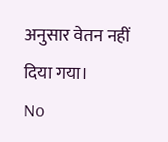अनुसार वेतन नहीं दिया गया।
No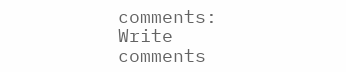comments:
Write comments